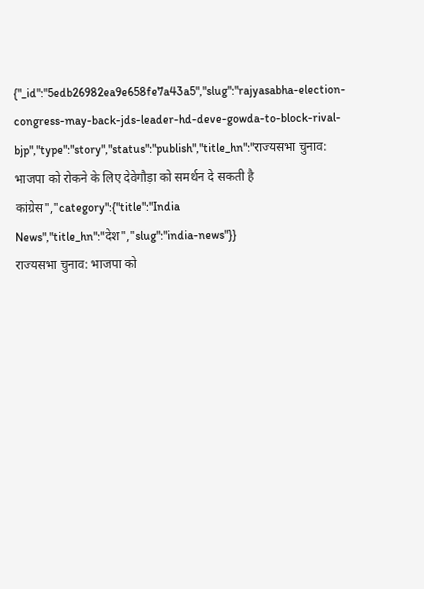{"_id":"5edb26982ea9e658fe7a43a5","slug":"rajyasabha-election-congress-may-back-jds-leader-hd-deve-gowda-to-block-rival-bjp","type":"story","status":"publish","title_hn":"राज्यसभा चुनाव: भाजपा को रोकने के लिए देवेगौड़ा को समर्थन दे सकती है कांग्रेस","category":{"title":"India News","title_hn":"देश","slug":"india-news"}}
राज्यसभा चुनाव: भाजपा को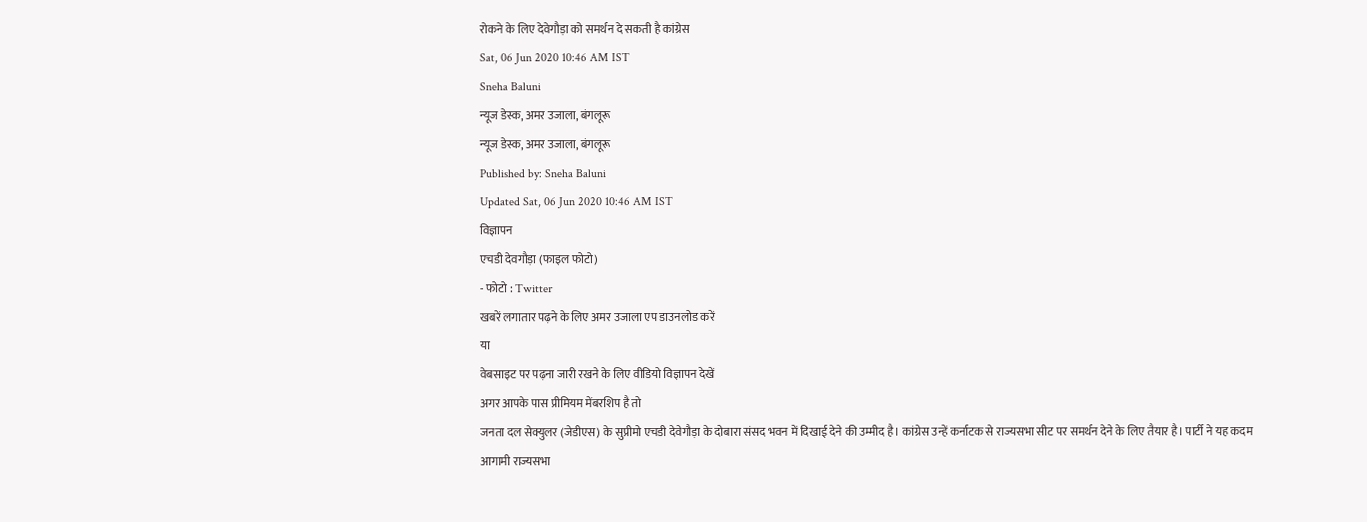रोकने के लिए देवेगौड़ा को समर्थन दे सकती है कांग्रेस
Sat, 06 Jun 2020 10:46 AM IST
Sneha Baluni
न्यूज डेस्क, अमर उजाला, बंगलूरू
न्यूज डेस्क, अमर उजाला, बंगलूरू
Published by: Sneha Baluni
Updated Sat, 06 Jun 2020 10:46 AM IST
विज्ञापन
एचडी देवगौड़ा (फाइल फोटो)
- फोटो : Twitter
खबरें लगातार पढ़ने के लिए अमर उजाला एप डाउनलोड करें
या
वेबसाइट पर पढ़ना जारी रखने के लिए वीडियो विज्ञापन देखें
अगर आपके पास प्रीमियम मेंबरशिप है तो
जनता दल सेक्युलर (जेडीएस) के सुप्रीमो एचडी देवेगौड़ा के दोबारा संसद भवन में दिखाई देने की उम्मीद है। कांग्रेस उन्हें कर्नाटक से राज्यसभा सीट पर समर्थन देने के लिए तैयार है। पार्टी ने यह कदम आगामी राज्यसभा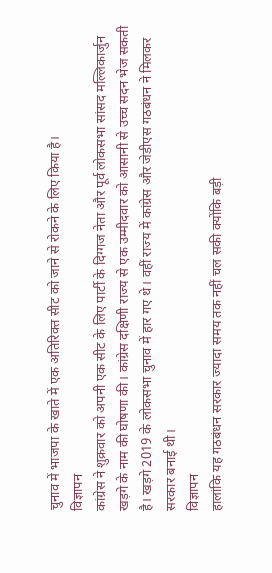चुनाव में भाजपा के खाते में एक अतिरिक्त सीट को जाने से रोकने के लिए किया है।
विज्ञापन
कांग्रेस ने शुक्रवार को अपनी एक सीट के लिए पार्टी के दिग्गज नेता और पूर्व लोकसभा सांसद मल्लिकार्जुन खड़गे के नाम की घोषणा की। कांग्रेस दक्षिणी राज्य से एक उम्मीदवार को आसानी से उच्च सदन भेज सकती है। खड़गे 2019 के लोकसभा चुनाव में हार गए थे। वहीं राज्य में कांग्रेस और जेडीएस गठबंधन ने मिलकर सरकार बनाई थी।
विज्ञापन
हालांकि यह गठबंधन सरकार ज्यादा समय तक नहीं चल सकी क्योंकि बड़ी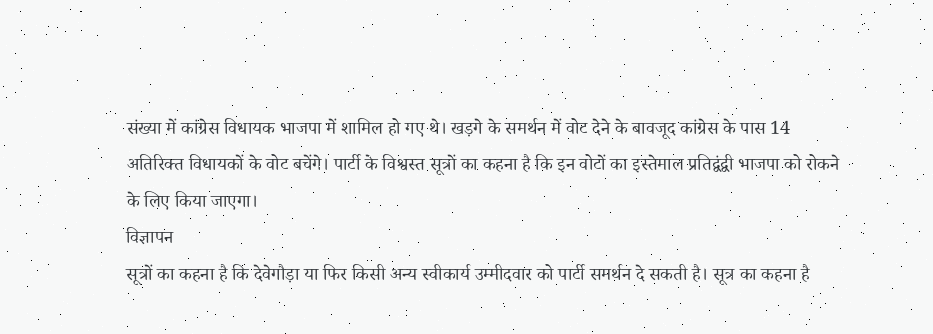संख्या में कांग्रेस विधायक भाजपा में शामिल हो गए थे। खड़गे के समर्थन में वोट देने के बावजूद कांग्रेस के पास 14 अतिरिक्त विधायकों के वोट बचेंगे। पार्टी के विश्वस्त सूत्रों का कहना है कि इन वोटों का इस्तेमाल प्रतिद्वंद्वी भाजपा को रोकने के लिए किया जाएगा।
विज्ञापन
सूत्रों का कहना है कि देवेगौड़ा या फिर किसी अन्य स्वीकार्य उम्मीदवार को पार्टी समर्थन दे सकती है। सूत्र का कहना है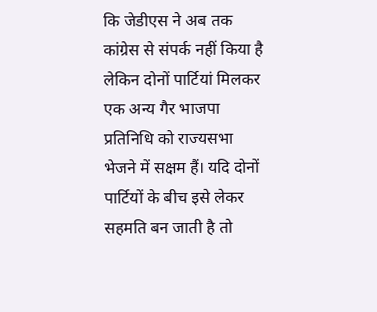कि जेडीएस ने अब तक कांग्रेस से संपर्क नहीं किया है लेकिन दोनों पार्टियां मिलकर एक अन्य गैर भाजपा प्रतिनिधि को राज्यसभा भेजने में सक्षम हैं। यदि दोनों पार्टियों के बीच इसे लेकर सहमति बन जाती है तो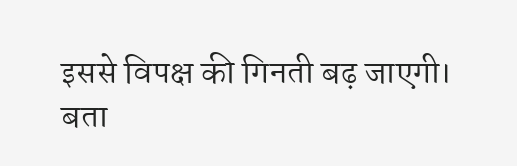इससे विपक्ष की गिनती बढ़ जाएगी।
बता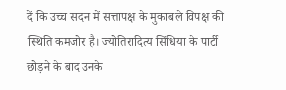दें कि उच्च सदन में सत्तापक्ष के मुकाबले विपक्ष की स्थिति कमजोर है। ज्योतिरादित्य सिंधिया के पार्टी छोड़ने के बाद उनके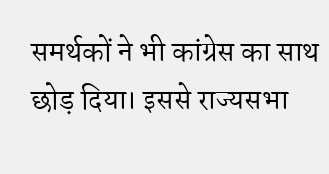समर्थकों ने भी कांग्रेस का साथ छोड़ दिया। इससे राज्यसभा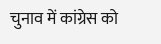चुनाव में कांग्रेस को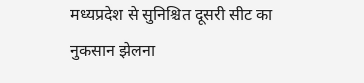मध्यप्रदेश से सुनिश्चित दूसरी सीट का नुकसान झेलना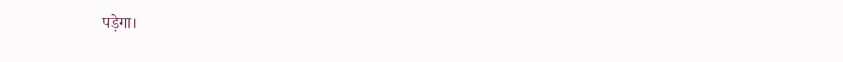पड़ेगा।